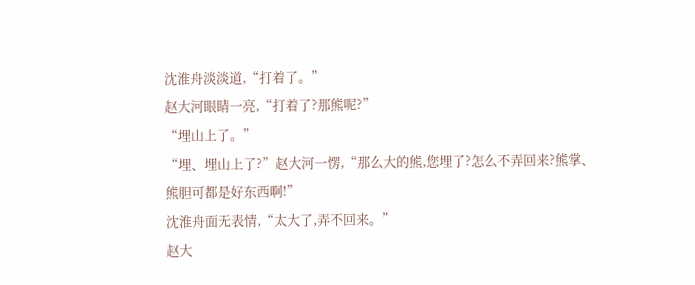沈淮舟淡淡道,“打着了。”
赵大河眼睛一亮,“打着了?那熊呢?”
“埋山上了。”
“埋、埋山上了?”赵大河一愣,“那么大的熊,您埋了?怎么不弄回来?熊掌、熊胆可都是好东西啊!”
沈淮舟面无表情,“太大了,弄不回来。”
赵大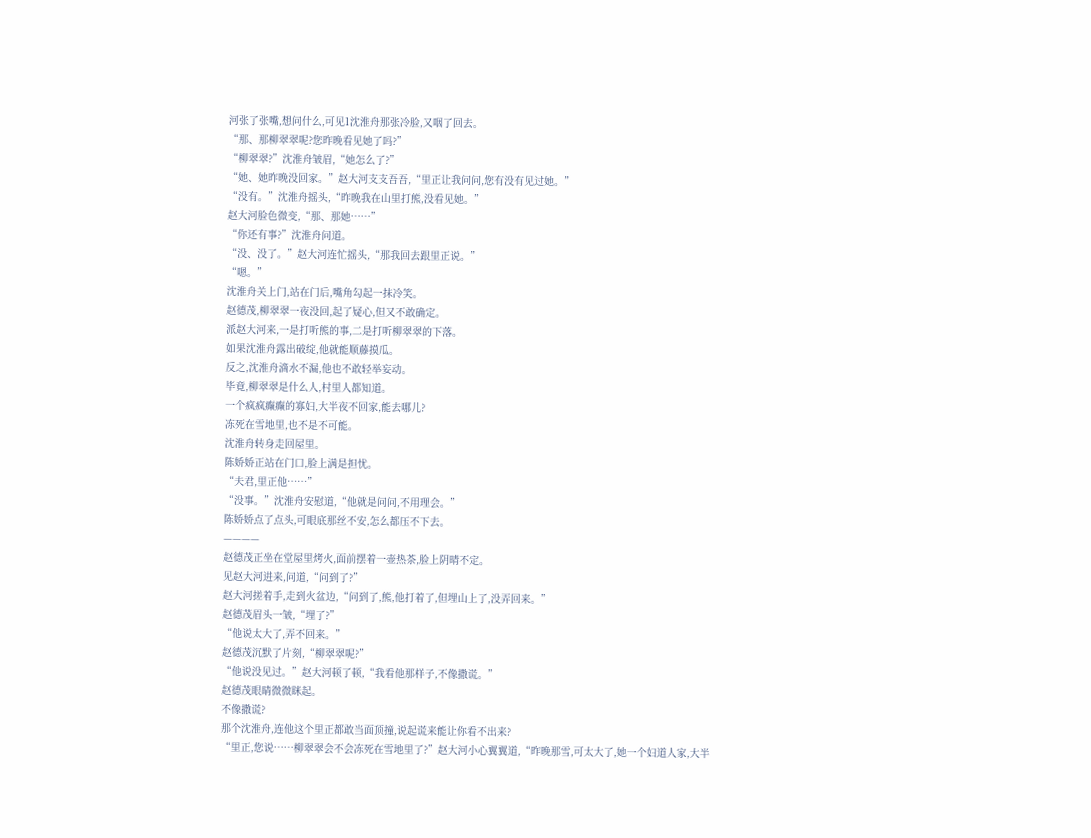河张了张嘴,想问什么,可见1沈淮舟那张冷脸,又咽了回去。
“那、那柳翠翠呢?您昨晚看见她了吗?”
“柳翠翠?”沈淮舟皱眉,“她怎么了?”
“她、她昨晚没回家。”赵大河支支吾吾,“里正让我问问,您有没有见过她。”
“没有。”沈淮舟摇头,“昨晚我在山里打熊,没看见她。”
赵大河脸色微变,“那、那她……”
“你还有事?”沈淮舟问道。
“没、没了。”赵大河连忙摇头,“那我回去跟里正说。”
“嗯。”
沈淮舟关上门,站在门后,嘴角勾起一抹冷笑。
赵德茂,柳翠翠一夜没回,起了疑心,但又不敢确定。
派赵大河来,一是打听熊的事,二是打听柳翠翠的下落。
如果沈淮舟露出破绽,他就能顺藤摸瓜。
反之,沈淮舟滴水不漏,他也不敢轻举妄动。
毕竟,柳翠翠是什么人,村里人都知道。
一个疯疯癫癫的寡妇,大半夜不回家,能去哪儿?
冻死在雪地里,也不是不可能。
沈淮舟转身走回屋里。
陈娇娇正站在门口,脸上满是担忧。
“夫君,里正他……”
“没事。”沈淮舟安慰道,“他就是问问,不用理会。”
陈娇娇点了点头,可眼底那丝不安,怎么都压不下去。
————
赵德茂正坐在堂屋里烤火,面前摆着一壶热茶,脸上阴晴不定。
见赵大河进来,问道,“问到了?”
赵大河搓着手,走到火盆边,“问到了,熊,他打着了,但埋山上了,没弄回来。”
赵德茂眉头一皱,“埋了?”
“他说太大了,弄不回来。”
赵德茂沉默了片刻,“柳翠翠呢?”
“他说没见过。”赵大河顿了顿,“我看他那样子,不像撒谎。”
赵德茂眼睛微微眯起。
不像撒谎?
那个沈淮舟,连他这个里正都敢当面顶撞,说起谎来能让你看不出来?
“里正,您说……柳翠翠会不会冻死在雪地里了?”赵大河小心翼翼道,“昨晚那雪,可太大了,她一个妇道人家,大半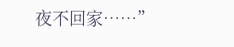夜不回家……”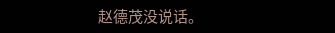赵德茂没说话。